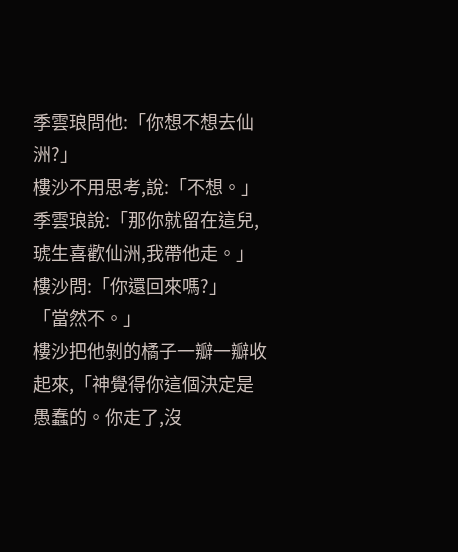季雲琅問他:「你想不想去仙洲?」
樓沙不用思考,說:「不想。」
季雲琅說:「那你就留在這兒,琥生喜歡仙洲,我帶他走。」
樓沙問:「你還回來嗎?」
「當然不。」
樓沙把他剝的橘子一瓣一瓣收起來,「神覺得你這個決定是愚蠢的。你走了,沒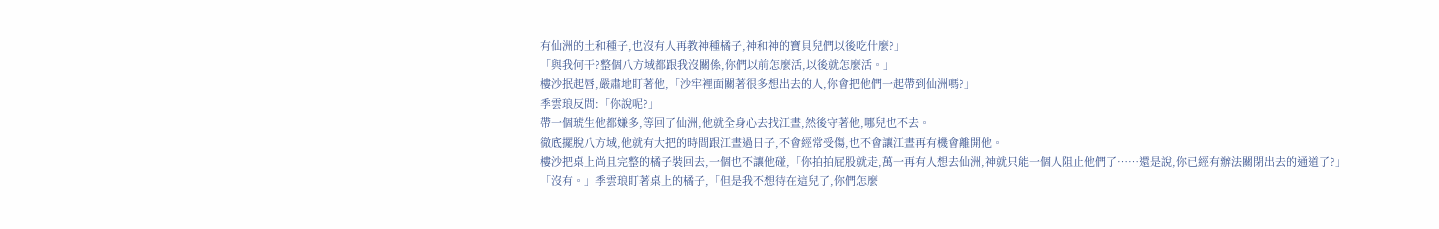有仙洲的土和種子,也沒有人再教神種橘子,神和神的寶貝兒們以後吃什麼?」
「與我何干?整個八方域都跟我沒關係,你們以前怎麼活,以後就怎麼活。」
樓沙抿起唇,嚴肅地盯著他,「沙牢裡面關著很多想出去的人,你會把他們一起帶到仙洲嗎?」
季雲琅反問:「你說呢?」
帶一個琥生他都嫌多,等回了仙洲,他就全身心去找江晝,然後守著他,哪兒也不去。
徹底擺脫八方域,他就有大把的時間跟江晝過日子,不會經常受傷,也不會讓江晝再有機會離開他。
樓沙把桌上尚且完整的橘子裝回去,一個也不讓他碰,「你拍拍屁股就走,萬一再有人想去仙洲,神就只能一個人阻止他們了……還是說,你已經有辦法關閉出去的通道了?」
「沒有。」季雲琅盯著桌上的橘子,「但是我不想待在這兒了,你們怎麼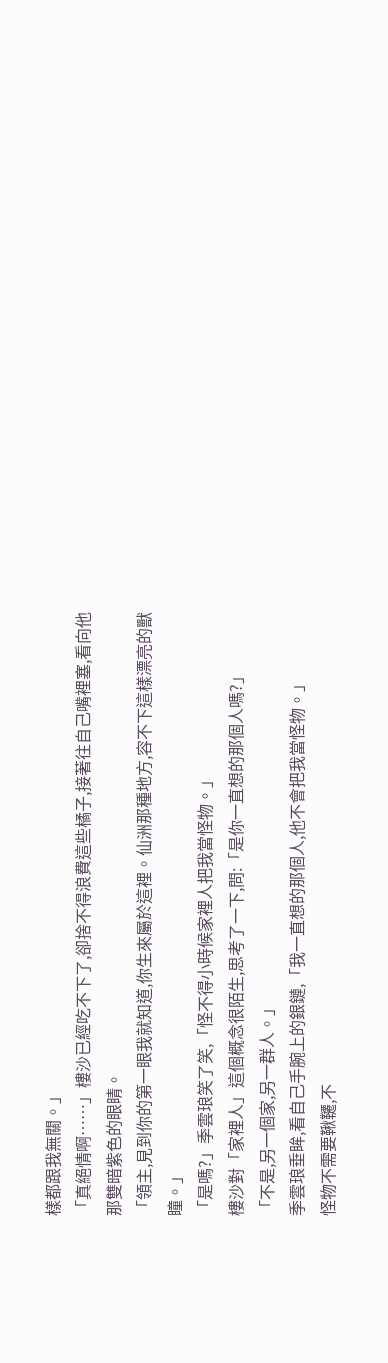樣都跟我無關。」
「真絕情啊……」樓沙已經吃不下了,卻捨不得浪費這些橘子,接著往自己嘴裡塞,看向他那雙暗紫色的眼睛。
「領主,見到你的第一眼我就知道,你生來屬於這裡。仙洲那種地方,容不下這樣漂亮的獸瞳。」
「是嗎?」季雲琅笑了笑,「怪不得小時候家裡人把我當怪物。」
樓沙對「家裡人」這個概念很陌生,思考了一下,問:「是你一直想的那個人嗎?」
「不是,另一個家,另一群人。」
季雲琅垂眸,看自己手腕上的銀鏈,「我一直想的那個人,他不會把我當怪物。」
怪物不需要鞦韆,不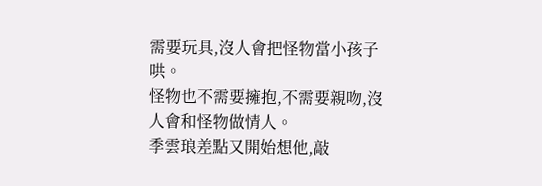需要玩具,沒人會把怪物當小孩子哄。
怪物也不需要擁抱,不需要親吻,沒人會和怪物做情人。
季雲琅差點又開始想他,敲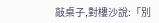敲桌子,對樓沙說:「別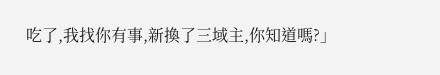吃了,我找你有事,新換了三域主,你知道嗎?」